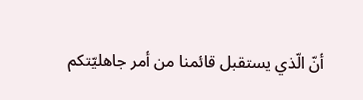أنّ الّذي يستقبل قائمنا من أمر جاهليّتكم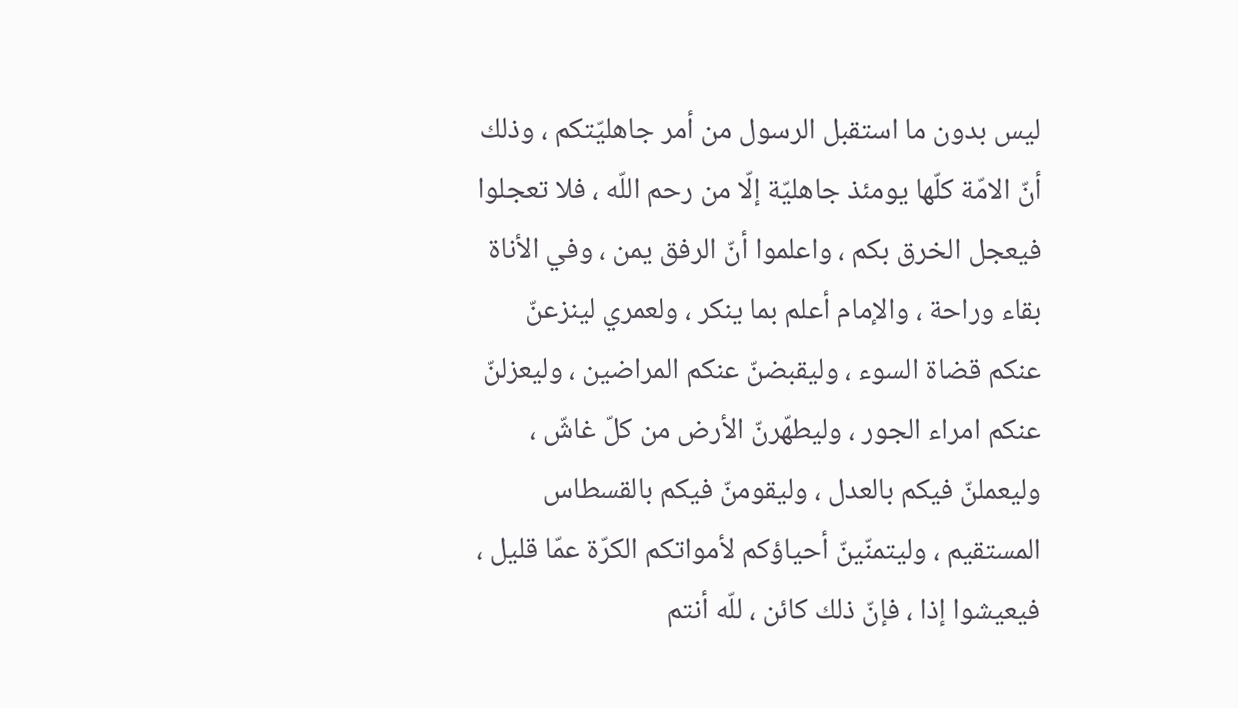ليس بدون ما استقبل الرسول من أمر جاهليّتكم ، وذلك أنّ الامّة كلّها يومئذ جاهليّة إلّا من رحم اللّه ، فلا تعجلوا فيعجل الخرق بكم ، واعلموا أنّ الرفق يمن ، وفي الأناة بقاء وراحة ، والإمام أعلم بما ينكر ، ولعمري لينزعنّ عنكم قضاة السوء ، وليقبضنّ عنكم المراضين ، وليعزلنّ عنكم امراء الجور ، وليطهّرنّ الأرض من كلّ غاشّ ، وليعملنّ فيكم بالعدل ، وليقومنّ فيكم بالقسطاس المستقيم ، وليتمنّينّ أحياؤكم لأمواتكم الكرّة عمّا قليل ، فيعيشوا إذا ، فإنّ ذلك كائن ، للّه أنتم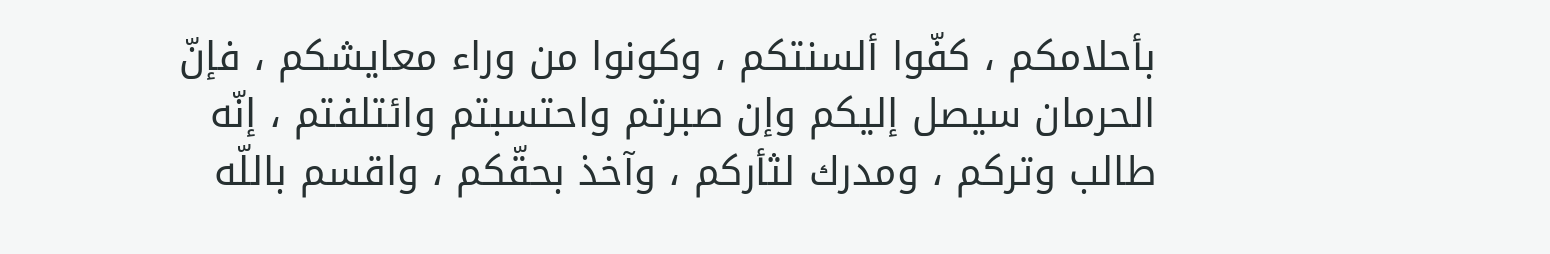بأحلامكم ، كفّوا ألسنتكم ، وكونوا من وراء معايشكم ، فإنّ الحرمان سيصل إليكم وإن صبرتم واحتسبتم وائتلفتم ، إنّه طالب وتركم ، ومدرك لثأركم ، وآخذ بحقّكم ، واقسم باللّه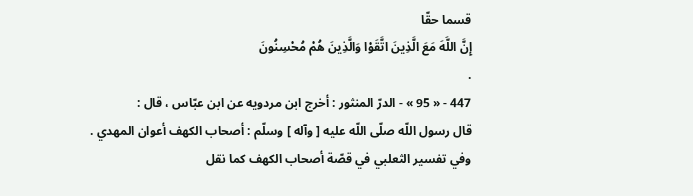قسما حقّا
إِنَّ اللَّهَ مَعَ الَّذِينَ اتَّقَوْا وَالَّذِينَ هُمْ مُحْسِنُونَ
.
447 - « 95 » - الدرّ المنثور : أخرج ابن مردويه عن ابن عبّاس ، قال :
قال رسول اللّه صلّى اللّه عليه [ وآله ] وسلّم : أصحاب الكهف أعوان المهدي .
وفي تفسير الثعلبي في قصّة أصحاب الكهف كما نقل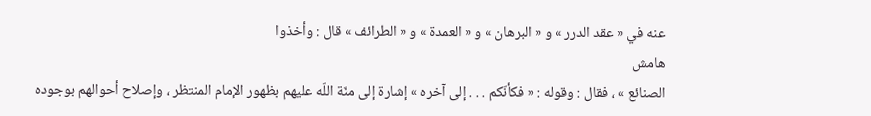عنه في « عقد الدرر » و « البرهان » و « العمدة » و « الطرائف » قال : وأخذوا
هامش
الصنائع » ، فقال : وقوله : « فكأنّكم . . . إلى آخره » إشارة إلى منّة اللّه عليهم بظهور الإمام المنتظر ، وإصلاح أحوالهم بوجوده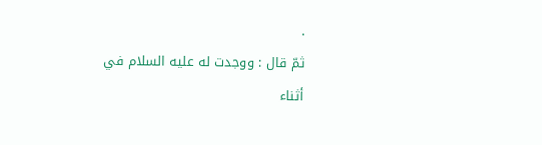.
ثمّ قال : ووجدت له عليه السلام في أثناء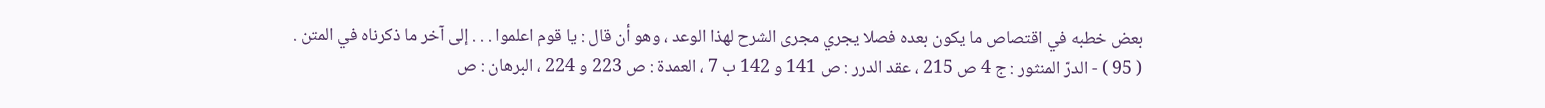بعض خطبه في اقتصاص ما يكون بعده فصلا يجري مجرى الشرح لهذا الوعد ، وهو أن قال : يا قوم اعلموا . . . إلى آخر ما ذكرناه في المتن .
( 95 ) - الدرّ المنثور : ج 4 ص 215 ، عقد الدرر : ص 141 و 142 ب 7 ، العمدة : ص 223 و 224 ، البرهان : ص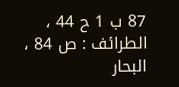87 ب 1 ح 44 ، الطرائف : ص 84 ، البحار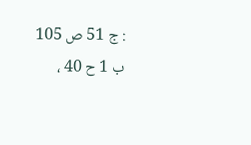: ج 51 ص 105 ب 1 ح 40 ،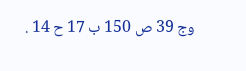وج 39 ص 150 ب 17 ح 14 .